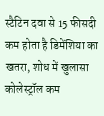स्टैटिन दवा से 15 फीसदी कम होता है डिमेंशिया का खतरा, शोध में खुलासा
कोलेस्ट्रॉल कम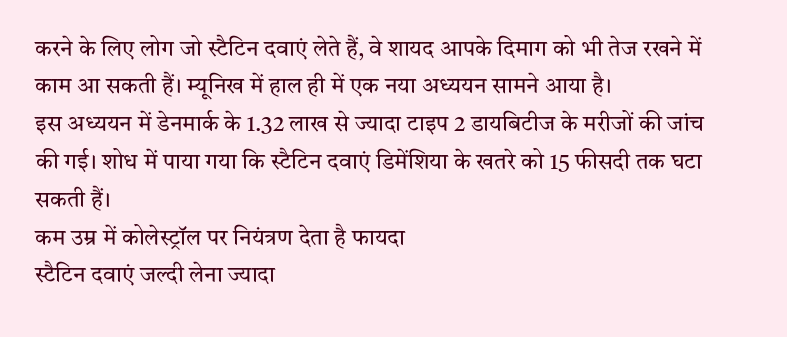करने के लिए लोग जो स्टैटिन दवाएं लेते हैं, वे शायद आपके दिमाग को भी तेज रखने में काम आ सकती हैं। म्यूनिख में हाल ही में एक नया अध्ययन सामने आया है।
इस अध्ययन में डेनमार्क के 1.32 लाख से ज्यादा टाइप 2 डायबिटीज के मरीजों की जांच की गई। शोध में पाया गया कि स्टैटिन दवाएं डिमेंशिया के खतरे को 15 फीसदी तक घटा सकती हैं।
कम उम्र में कोलेस्ट्रॉल पर नियंत्रण देता है फायदा
स्टैटिन दवाएं जल्दी लेना ज्यादा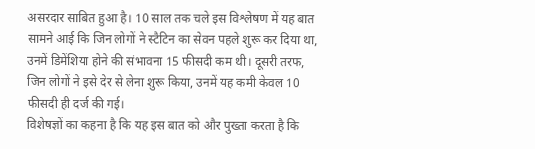असरदार साबित हुआ है। 10 साल तक चले इस विश्लेषण में यह बात सामने आई कि जिन लोगों ने स्टैटिन का सेवन पहले शुरू कर दिया था, उनमें डिमेंशिया होने की संभावना 15 फीसदी कम थी। दूसरी तरफ, जिन लोगों ने इसे देर से लेना शुरू किया, उनमें यह कमी केवल 10 फीसदी ही दर्ज की गई।
विशेषज्ञों का कहना है कि यह इस बात को और पुख्ता करता है कि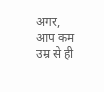अगर, आप कम उम्र से ही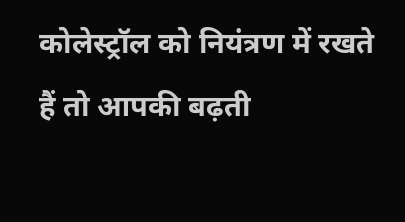कोलेस्ट्रॉल को नियंत्रण में रखते हैं तो आपकी बढ़ती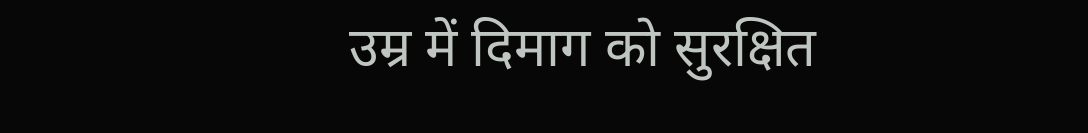उम्र में दिमाग को सुरक्षित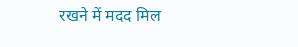रखने में मदद मिल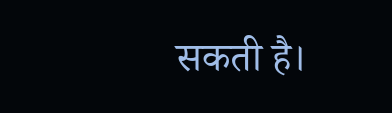सकती है।